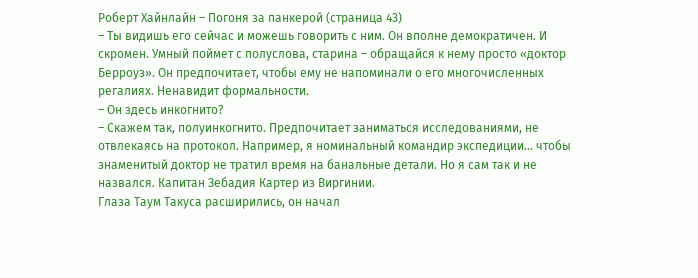Роберт Хайнлайн – Погоня за панкерой (страница 43)
– Ты видишь его сейчас и можешь говорить с ним. Он вполне демократичен. И скромен. Умный поймет с полуслова, старина – обращайся к нему просто «доктор Берроуз». Он предпочитает, чтобы ему не напоминали о его многочисленных регалиях. Ненавидит формальности.
– Он здесь инкогнито?
– Скажем так, полуинкогнито. Предпочитает заниматься исследованиями, не отвлекаясь на протокол. Например, я номинальный командир экспедиции… чтобы знаменитый доктор не тратил время на банальные детали. Но я сам так и не назвался. Капитан Зебадия Картер из Виргинии.
Глаза Таум Такуса расширились, он начал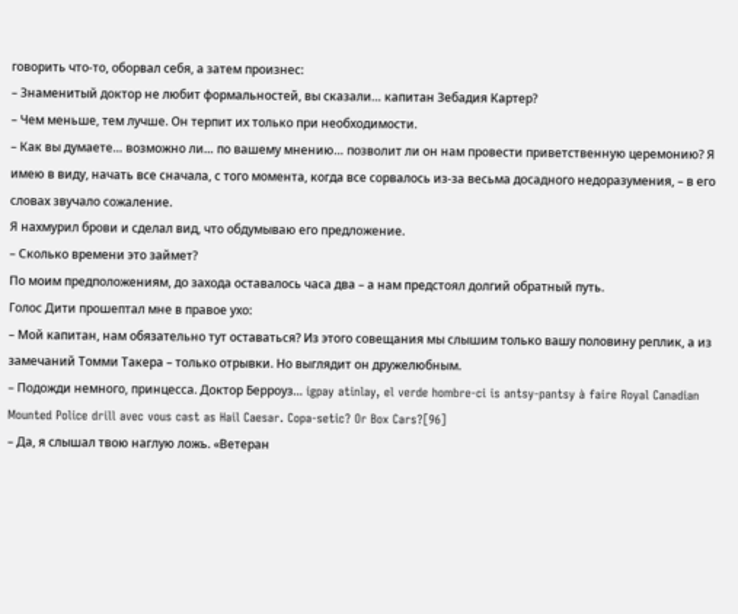говорить что-то, оборвал себя, а затем произнес:
– Знаменитый доктор не любит формальностей, вы сказали… капитан Зебадия Картер?
– Чем меньше, тем лучше. Он терпит их только при необходимости.
– Как вы думаете… возможно ли… по вашему мнению… позволит ли он нам провести приветственную церемонию? Я имею в виду, начать все сначала, с того момента, когда все сорвалось из-за весьма досадного недоразумения, – в его словах звучало сожаление.
Я нахмурил брови и сделал вид, что обдумываю его предложение.
– Сколько времени это займет?
По моим предположениям, до захода оставалось часа два – а нам предстоял долгий обратный путь.
Голос Дити прошептал мне в правое ухо:
– Мой капитан, нам обязательно тут оставаться? Из этого совещания мы слышим только вашу половину реплик, а из замечаний Томми Такера – только отрывки. Но выглядит он дружелюбным.
– Подожди немного, принцесса. Доктор Берроуз… igpay atinlay, el verde hombre-ci is antsy-pantsy à faire Royal Canadian Mounted Police drill avec vous cast as Hail Caesar. Copa-setic? Or Box Cars?[96]
– Да, я слышал твою наглую ложь. «Ветеран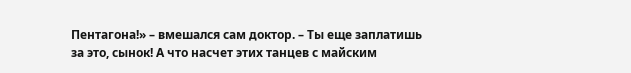Пентагона!» – вмешался сам доктор. – Ты еще заплатишь за это, сынок! А что насчет этих танцев с майским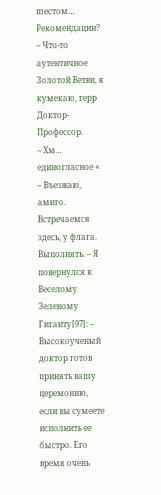шестом… Рекомендации?
– Что-то аутентичное Золотой Ветви, я кумекаю, герр Доктор-Профессор.
– Хм… единогласное «
– Въезжаю, амиго. Встречаемся здесь, у флага. Выполнять. – Я повернулся к Веселому Зеленому Гиганту[97]: – Высокоученый доктор готов принять вашу церемонию, если вы сумеете исполнить ее быстро. Его время очень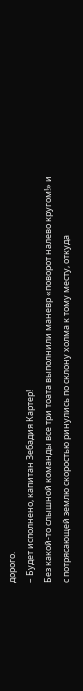дорого.
– Будет исполнено, капитан Зебадия Картер!
Без какой-то слышной команды все три тоата выполнили маневр «поворот налево кругом!» и с потрясающей землю скоростью ринулись по склону холма к тому месту, откуда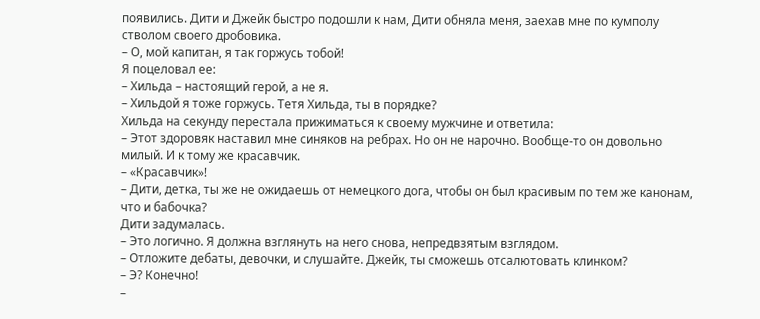появились. Дити и Джейк быстро подошли к нам, Дити обняла меня, заехав мне по кумполу стволом своего дробовика.
– О, мой капитан, я так горжусь тобой!
Я поцеловал ее:
– Хильда – настоящий герой, а не я.
– Хильдой я тоже горжусь. Тетя Хильда, ты в порядке?
Хильда на секунду перестала прижиматься к своему мужчине и ответила:
– Этот здоровяк наставил мне синяков на ребрах. Но он не нарочно. Вообще-то он довольно милый. И к тому же красавчик.
– «Красавчик»!
– Дити, детка, ты же не ожидаешь от немецкого дога, чтобы он был красивым по тем же канонам, что и бабочка?
Дити задумалась.
– Это логично. Я должна взглянуть на него снова, непредвзятым взглядом.
– Отложите дебаты, девочки, и слушайте. Джейк, ты сможешь отсалютовать клинком?
– Э? Конечно!
–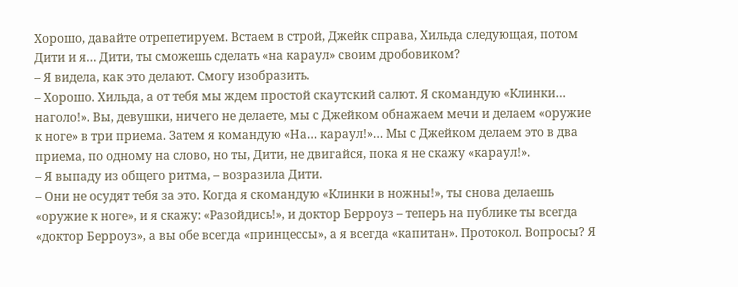Хорошо, давайте отрепетируем. Встаем в строй, Джейк справа, Хильда следующая, потом Дити и я… Дити, ты сможешь сделать «на караул» своим дробовиком?
– Я видела, как это делают. Смогу изобразить.
– Хорошо. Хильда, а от тебя мы ждем простой скаутский салют. Я скомандую «Клинки… наголо!». Вы, девушки, ничего не делаете, мы с Джейком обнажаем мечи и делаем «оружие к ноге» в три приема. Затем я командую «На… караул!»… Мы с Джейком делаем это в два приема, по одному на слово, но ты, Дити, не двигайся, пока я не скажу «караул!».
– Я выпаду из общего ритма, – возразила Дити.
– Они не осудят тебя за это. Когда я скомандую «Клинки в ножны!», ты снова делаешь «оружие к ноге», и я скажу: «Разойдись!», и доктор Берроуз – теперь на публике ты всегда «доктор Берроуз», а вы обе всегда «принцессы», а я всегда «капитан». Протокол. Вопросы? Я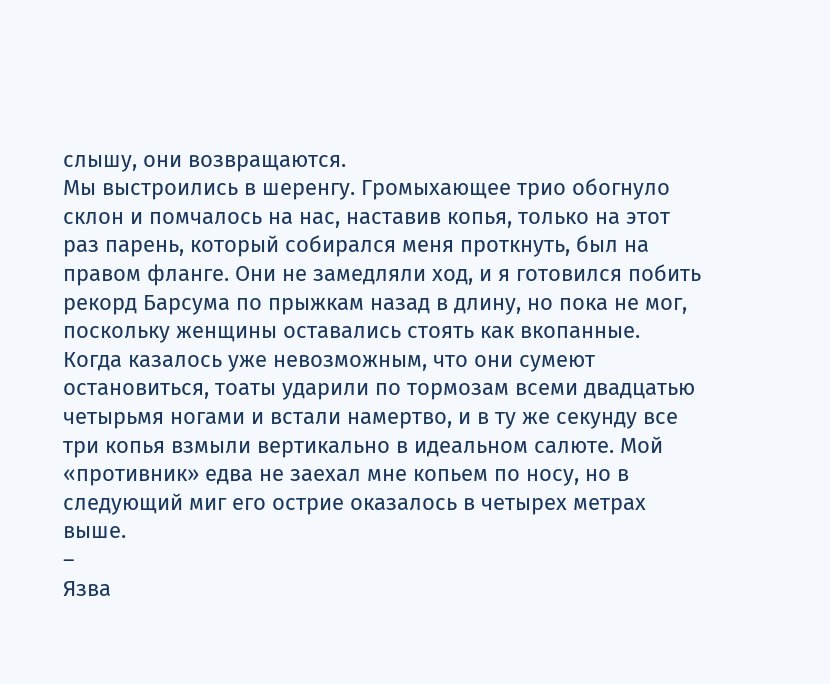слышу, они возвращаются.
Мы выстроились в шеренгу. Громыхающее трио обогнуло склон и помчалось на нас, наставив копья, только на этот раз парень, который собирался меня проткнуть, был на правом фланге. Они не замедляли ход, и я готовился побить рекорд Барсума по прыжкам назад в длину, но пока не мог, поскольку женщины оставались стоять как вкопанные.
Когда казалось уже невозможным, что они сумеют остановиться, тоаты ударили по тормозам всеми двадцатью четырьмя ногами и встали намертво, и в ту же секунду все три копья взмыли вертикально в идеальном салюте. Мой «противник» едва не заехал мне копьем по носу, но в следующий миг его острие оказалось в четырех метрах выше.
–
Язва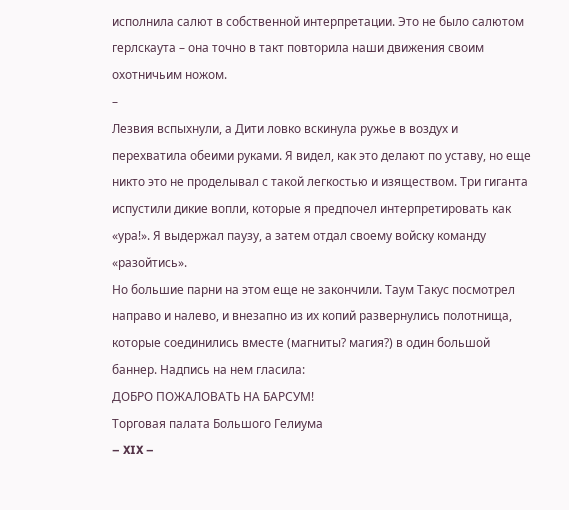исполнила салют в собственной интерпретации. Это не было салютом герлскаута – она точно в такт повторила наши движения своим охотничьим ножом.
–
Лезвия вспыхнули, а Дити ловко вскинула ружье в воздух и перехватила обеими руками. Я видел, как это делают по уставу, но еще никто это не проделывал с такой легкостью и изяществом. Три гиганта испустили дикие вопли, которые я предпочел интерпретировать как «ура!». Я выдержал паузу, а затем отдал своему войску команду «разойтись».
Но большие парни на этом еще не закончили. Таум Такус посмотрел направо и налево, и внезапно из их копий развернулись полотнища, которые соединились вместе (магниты? магия?) в один большой баннер. Надпись на нем гласила:
ДОБРО ПОЖАЛОВАТЬ НА БАРСУМ!
Торговая палата Большого Гелиума
– XIX –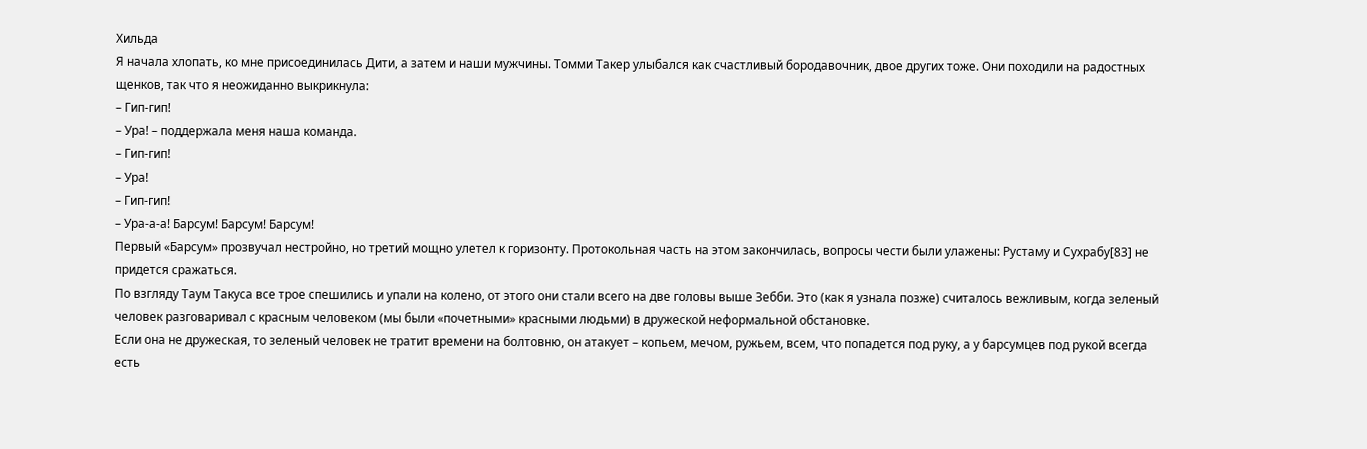Хильда
Я начала хлопать, ко мне присоединилась Дити, а затем и наши мужчины. Томми Такер улыбался как счастливый бородавочник, двое других тоже. Они походили на радостных щенков, так что я неожиданно выкрикнула:
– Гип-гип!
– Ура! – поддержала меня наша команда.
– Гип-гип!
– Ура!
– Гип-гип!
– Ура-а-а! Барсум! Барсум! Барсум!
Первый «Барсум» прозвучал нестройно, но третий мощно улетел к горизонту. Протокольная часть на этом закончилась, вопросы чести были улажены: Рустаму и Сухрабу[83] не придется сражаться.
По взгляду Таум Такуса все трое спешились и упали на колено, от этого они стали всего на две головы выше Зебби. Это (как я узнала позже) считалось вежливым, когда зеленый человек разговаривал с красным человеком (мы были «почетными» красными людьми) в дружеской неформальной обстановке.
Если она не дружеская, то зеленый человек не тратит времени на болтовню, он атакует – копьем, мечом, ружьем, всем, что попадется под руку, а у барсумцев под рукой всегда есть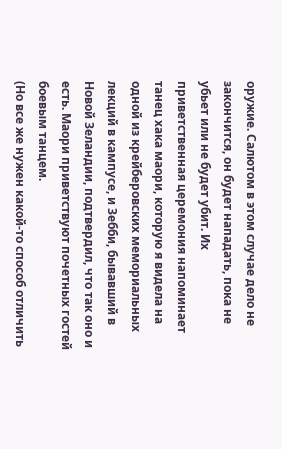оружие. Салютом в этом случае дело не закончится, он будет нападать, пока не убьет или не будет убит. Их приветственная церемония напоминает танец хака маори, которую я видела на одной из крейберовских мемориальных лекций в кампусе, и Зебби, бывавший в Новой Зеландии, подтвердил, что так оно и есть. Маори приветствуют почетных гостей боевым танцем.
(Но все же нужен какой-то способ отличить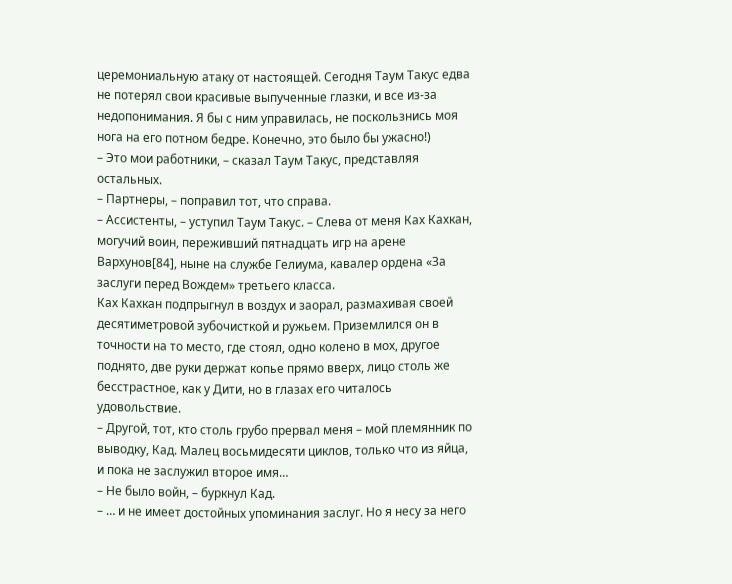церемониальную атаку от настоящей. Сегодня Таум Такус едва не потерял свои красивые выпученные глазки, и все из-за недопонимания. Я бы с ним управилась, не поскользнись моя нога на его потном бедре. Конечно, это было бы ужасно!)
– Это мои работники, – сказал Таум Такус, представляя остальных.
– Партнеры, – поправил тот, что справа.
– Ассистенты, – уступил Таум Такус. – Слева от меня Ках Кахкан, могучий воин, переживший пятнадцать игр на арене Вархунов[84], ныне на службе Гелиума, кавалер ордена «За заслуги перед Вождем» третьего класса.
Ках Кахкан подпрыгнул в воздух и заорал, размахивая своей десятиметровой зубочисткой и ружьем. Приземлился он в точности на то место, где стоял, одно колено в мох, другое поднято, две руки держат копье прямо вверх, лицо столь же бесстрастное, как у Дити, но в глазах его читалось удовольствие.
– Другой, тот, кто столь грубо прервал меня – мой племянник по выводку, Кад. Малец восьмидесяти циклов, только что из яйца, и пока не заслужил второе имя…
– Не было войн, – буркнул Кад.
– … и не имеет достойных упоминания заслуг. Но я несу за него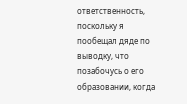ответственность, поскольку я пообещал дяде по выводку, что позабочусь о его образовании, когда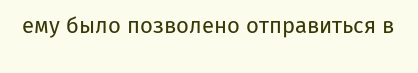ему было позволено отправиться в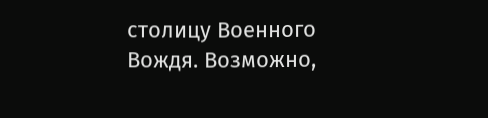столицу Военного Вождя. Возможно,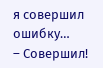я совершил ошибку…
– Совершил!